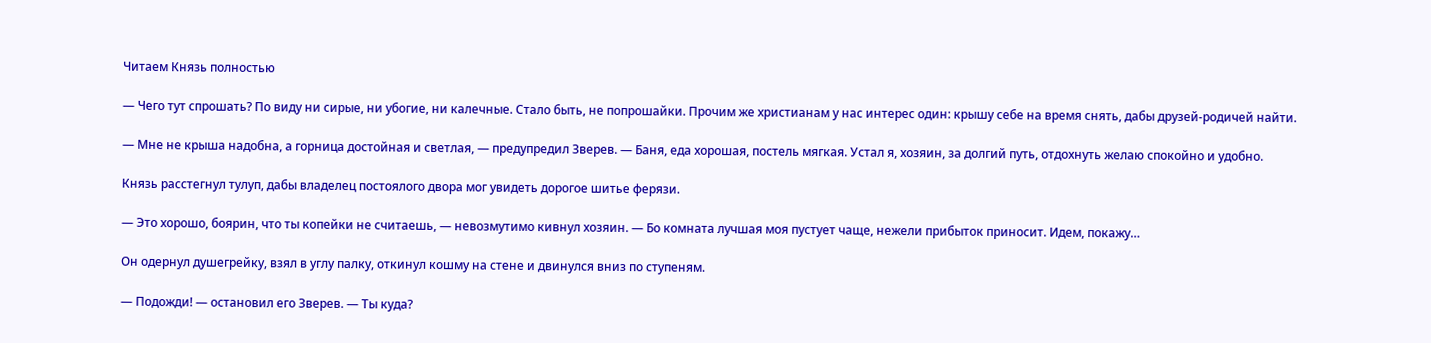Читаем Князь полностью

— Чего тут спрошать? По виду ни сирые, ни убогие, ни калечные. Стало быть, не попрошайки. Прочим же христианам у нас интерес один: крышу себе на время снять, дабы друзей-родичей найти.

— Мне не крыша надобна, а горница достойная и светлая, — предупредил Зверев. — Баня, еда хорошая, постель мягкая. Устал я, хозяин, за долгий путь, отдохнуть желаю спокойно и удобно.

Князь расстегнул тулуп, дабы владелец постоялого двора мог увидеть дорогое шитье ферязи.

— Это хорошо, боярин, что ты копейки не считаешь, — невозмутимо кивнул хозяин. — Бо комната лучшая моя пустует чаще, нежели прибыток приносит. Идем, покажу…

Он одернул душегрейку, взял в углу палку, откинул кошму на стене и двинулся вниз по ступеням.

— Подожди! — остановил его Зверев. — Ты куда?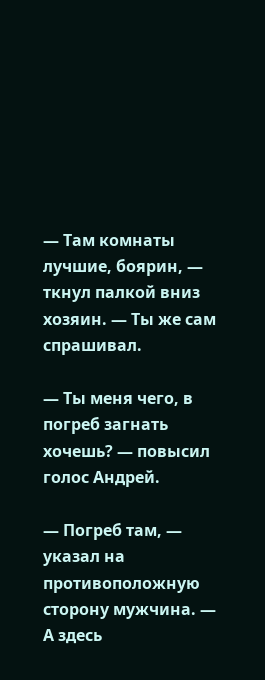— Там комнаты лучшие, боярин, — ткнул палкой вниз хозяин. — Ты же сам спрашивал.

— Ты меня чего, в погреб загнать хочешь? — повысил голос Андрей.

— Погреб там, — указал на противоположную сторону мужчина. — А здесь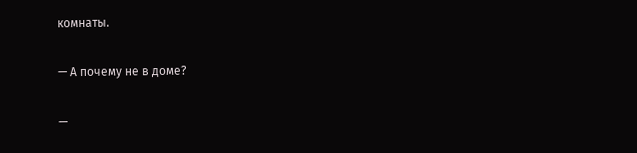комнаты.

— А почему не в доме?

—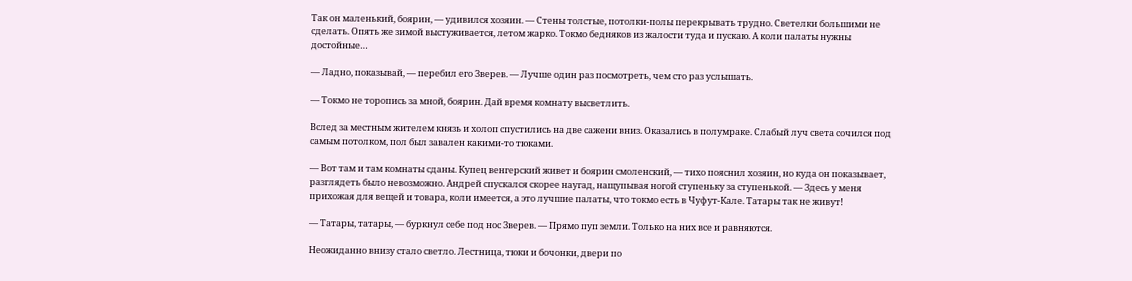Так он маленький, боярин, — удивился хозяин. — Стены толстые, потолки-полы перекрывать трудно. Светелки большими не сделать. Опять же зимой выстуживается, летом жарко. Токмо бедняков из жалости туда и пускаю. А коли палаты нужны достойные…

— Ладно, показывай, — перебил его Зверев. — Лучше один раз посмотреть, чем сто раз услышать.

— Токмо не торопись за мной, боярин. Дай время комнату высветлить.

Вслед за местным жителем князь и холоп спустились на две сажени вниз. Оказались в полумраке. Слабый луч света сочился под самым потолком, пол был завален какими-то тюками.

— Вот там и там комнаты сданы. Купец венгерский живет и боярин смоленский, — тихо пояснил хозяин, но куда он показывает, разглядеть было невозможно. Андрей спускался скорее наугад, нащупывая ногой ступеньку за ступенькой. — Здесь у меня прихожая для вещей и товара, коли имеется, а это лучшие палаты, что токмо есть в Чуфут-Кале. Татары так не живут!

— Татары, татары, — буркнул себе под нос Зверев. — Прямо пуп земли. Только на них все и равняются.

Неожиданно внизу стало светло. Лестница, тюки и бочонки, двери по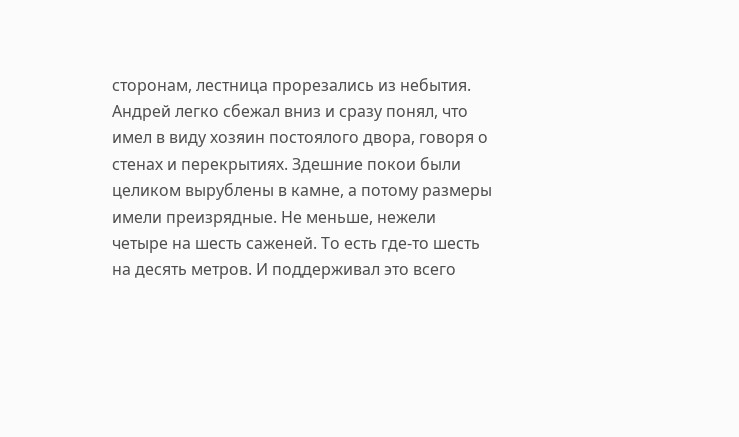сторонам, лестница прорезались из небытия. Андрей легко сбежал вниз и сразу понял, что имел в виду хозяин постоялого двора, говоря о стенах и перекрытиях. Здешние покои были целиком вырублены в камне, а потому размеры имели преизрядные. Не меньше, нежели четыре на шесть саженей. То есть где-то шесть на десять метров. И поддерживал это всего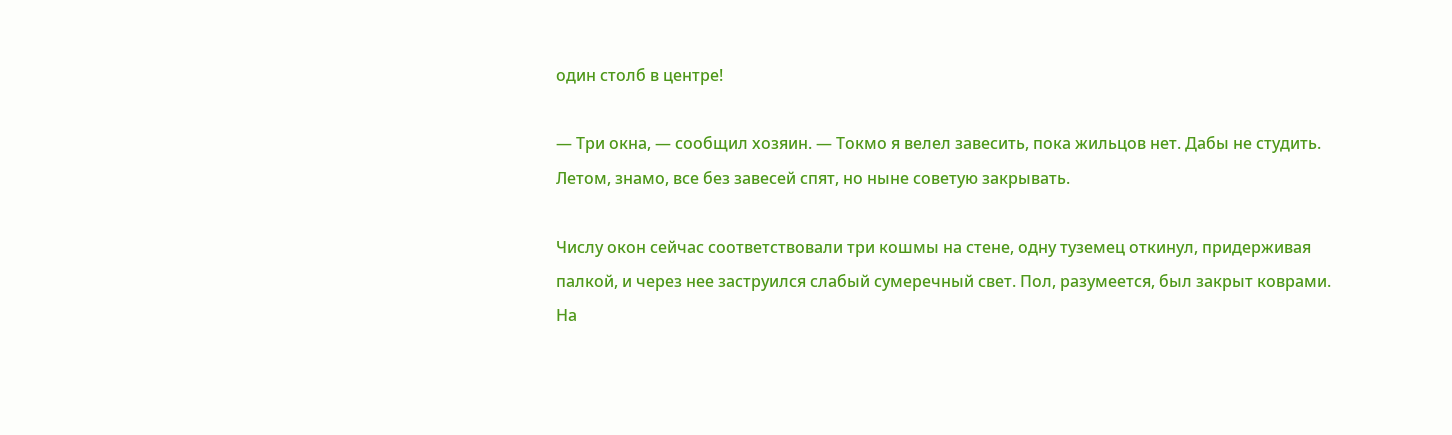один столб в центре!

— Три окна, — сообщил хозяин. — Токмо я велел завесить, пока жильцов нет. Дабы не студить. Летом, знамо, все без завесей спят, но ныне советую закрывать.

Числу окон сейчас соответствовали три кошмы на стене, одну туземец откинул, придерживая палкой, и через нее заструился слабый сумеречный свет. Пол, разумеется, был закрыт коврами. На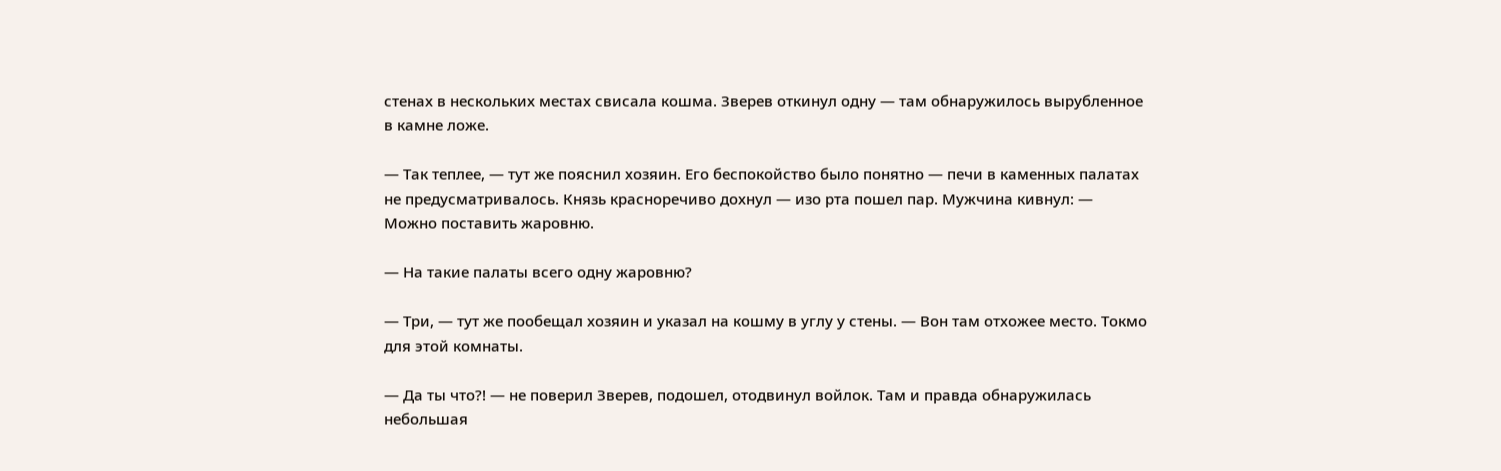стенах в нескольких местах свисала кошма. Зверев откинул одну — там обнаружилось вырубленное в камне ложе.

— Так теплее, — тут же пояснил хозяин. Его беспокойство было понятно — печи в каменных палатах не предусматривалось. Князь красноречиво дохнул — изо рта пошел пар. Мужчина кивнул: — Можно поставить жаровню.

— На такие палаты всего одну жаровню?

— Три, — тут же пообещал хозяин и указал на кошму в углу у стены. — Вон там отхожее место. Токмо для этой комнаты.

— Да ты что?! — не поверил Зверев, подошел, отодвинул войлок. Там и правда обнаружилась небольшая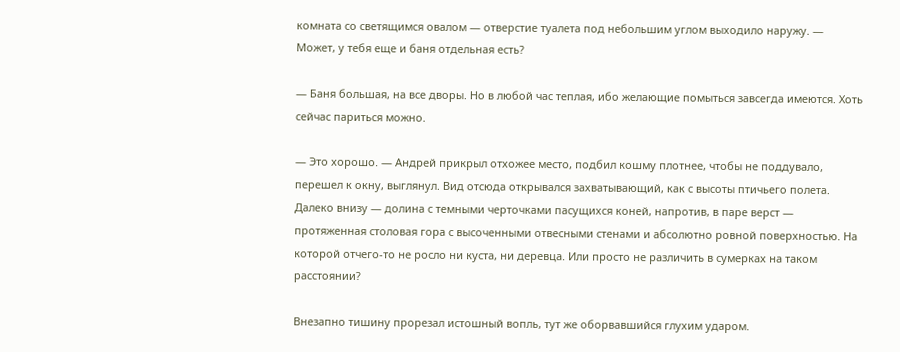комната со светящимся овалом — отверстие туалета под небольшим углом выходило наружу. — Может, у тебя еще и баня отдельная есть?

— Баня большая, на все дворы. Но в любой час теплая, ибо желающие помыться завсегда имеются. Хоть сейчас париться можно.

— Это хорошо. — Андрей прикрыл отхожее место, подбил кошму плотнее, чтобы не поддувало, перешел к окну, выглянул. Вид отсюда открывался захватывающий, как с высоты птичьего полета. Далеко внизу — долина с темными черточками пасущихся коней, напротив, в паре верст — протяженная столовая гора с высоченными отвесными стенами и абсолютно ровной поверхностью. На которой отчего-то не росло ни куста, ни деревца. Или просто не различить в сумерках на таком расстоянии?

Внезапно тишину прорезал истошный вопль, тут же оборвавшийся глухим ударом.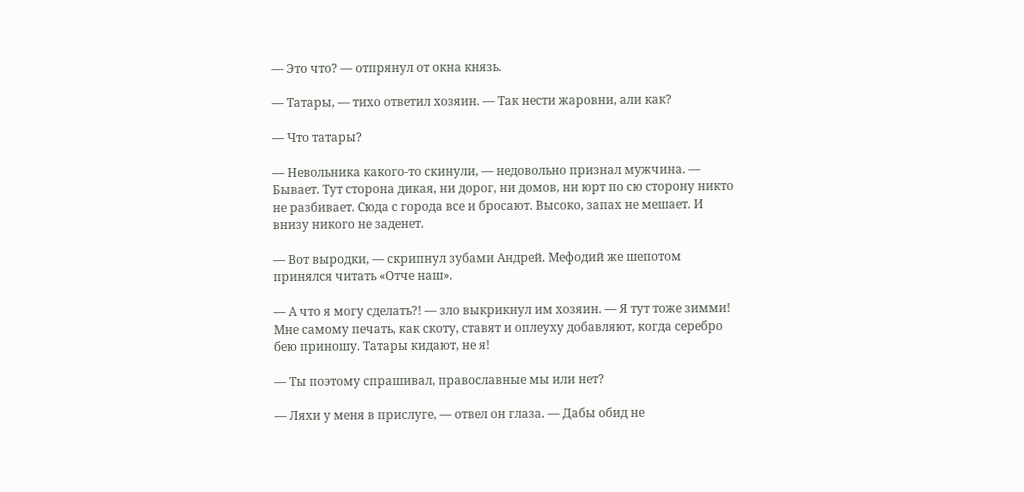— Это что? — отпрянул от окна князь.

— Татары, — тихо ответил хозяин. — Так нести жаровни, али как?

— Что татары?

— Невольника какого-то скинули, — недовольно признал мужчина. — Бывает. Тут сторона дикая, ни дорог, ни домов, ни юрт по сю сторону никто не разбивает. Сюда с города все и бросают. Высоко, запах не мешает. И внизу никого не заденет.

— Вот выродки, — скрипнул зубами Андрей. Мефодий же шепотом принялся читать «Отче наш».

— А что я могу сделать?! — зло выкрикнул им хозяин. — Я тут тоже зимми! Мне самому печать, как скоту, ставят и оплеуху добавляют, когда серебро бею приношу. Татары кидают, не я!

— Ты поэтому спрашивал, православные мы или нет?

— Ляхи у меня в прислуге, — отвел он глаза. — Дабы обид не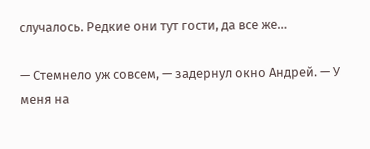случалось. Редкие они тут гости, да все же…

— Стемнело уж совсем, — задернул окно Андрей. — У меня на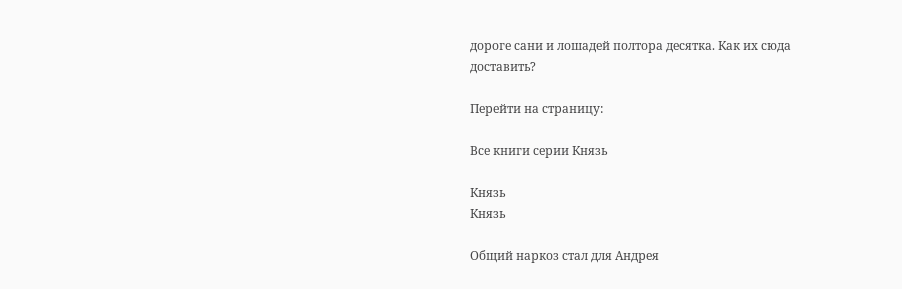дороге сани и лошадей полтора десятка. Как их сюда доставить?

Перейти на страницу:

Все книги серии Князь

Князь
Князь

Общий наркоз стал для Андрея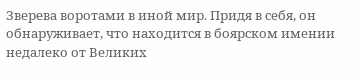Зверева воротами в иной мир. Придя в себя, он обнаруживает, что находится в боярском имении недалеко от Великих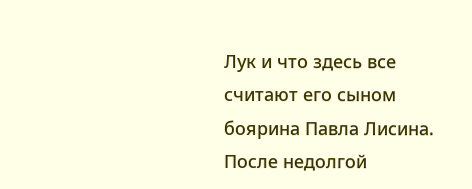Лук и что здесь все считают его сыном боярина Павла Лисина. После недолгой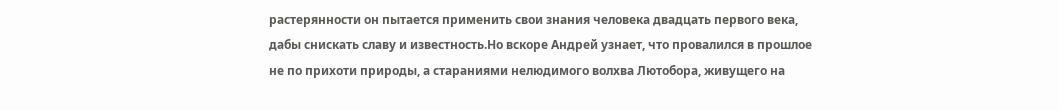растерянности он пытается применить свои знания человека двадцать первого века, дабы снискать славу и известность.Но вскоре Андрей узнает, что провалился в прошлое не по прихоти природы, а стараниями нелюдимого волхва Лютобора, живущего на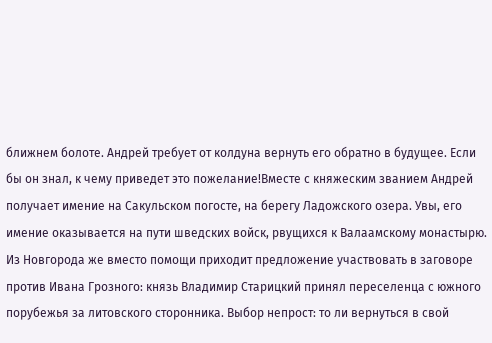ближнем болоте. Андрей требует от колдуна вернуть его обратно в будущее. Если бы он знал, к чему приведет это пожелание!Вместе с княжеским званием Андрей получает имение на Сакульском погосте, на берегу Ладожского озера. Увы, его имение оказывается на пути шведских войск, рвущихся к Валаамскому монастырю. Из Новгорода же вместо помощи приходит предложение участвовать в заговоре против Ивана Грозного: князь Владимир Старицкий принял переселенца с южного порубежья за литовского сторонника. Выбор непрост: то ли вернуться в свой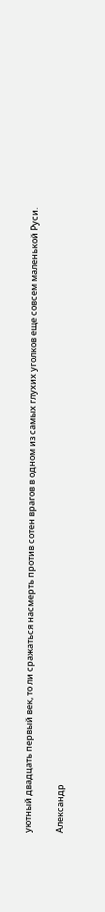уютный двадцать первый век, то ли сражаться насмерть против сотен врагов в одном из самых глухих уголков еще совсем маленькой Руси.

Александр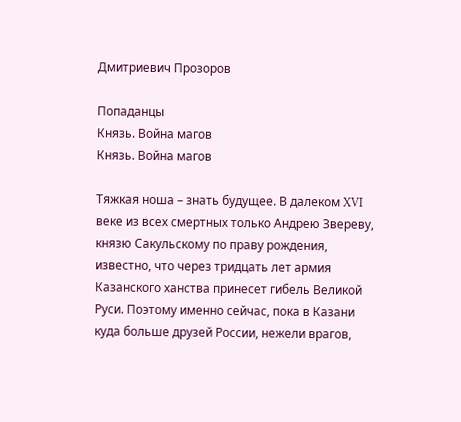Дмитриевич Прозоров

Попаданцы
Князь. Война магов
Князь. Война магов

Тяжкая ноша – знать будущее. В далеком XVI веке из всех смертных только Андрею Звереву, князю Сакульскому по праву рождения, известно, что через тридцать лет армия Казанского ханства принесет гибель Великой Руси. Поэтому именно сейчас, пока в Казани куда больше друзей России, нежели врагов,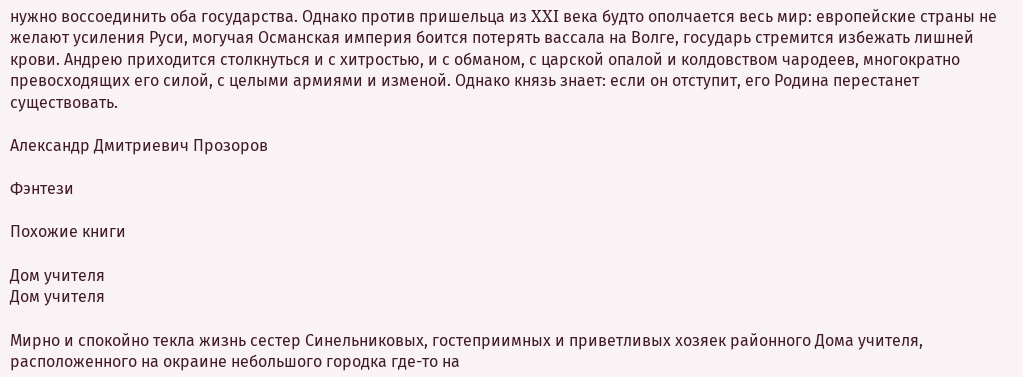нужно воссоединить оба государства. Однако против пришельца из XXI века будто ополчается весь мир: европейские страны не желают усиления Руси, могучая Османская империя боится потерять вассала на Волге, государь стремится избежать лишней крови. Андрею приходится столкнуться и с хитростью, и с обманом, с царской опалой и колдовством чародеев, многократно превосходящих его силой, с целыми армиями и изменой. Однако князь знает: если он отступит, его Родина перестанет существовать.

Александр Дмитриевич Прозоров

Фэнтези

Похожие книги

Дом учителя
Дом учителя

Мирно и спокойно текла жизнь сестер Синельниковых, гостеприимных и приветливых хозяек районного Дома учителя, расположенного на окраине небольшого городка где-то на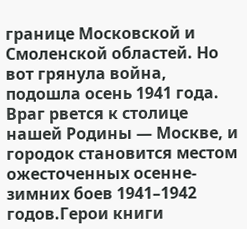границе Московской и Смоленской областей. Но вот грянула война, подошла осень 1941 года. Враг рвется к столице нашей Родины — Москве, и городок становится местом ожесточенных осенне-зимних боев 1941–1942 годов.Герои книги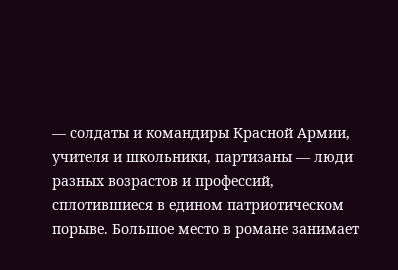— солдаты и командиры Красной Армии, учителя и школьники, партизаны — люди разных возрастов и профессий, сплотившиеся в едином патриотическом порыве. Большое место в романе занимает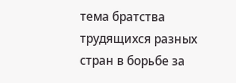тема братства трудящихся разных стран в борьбе за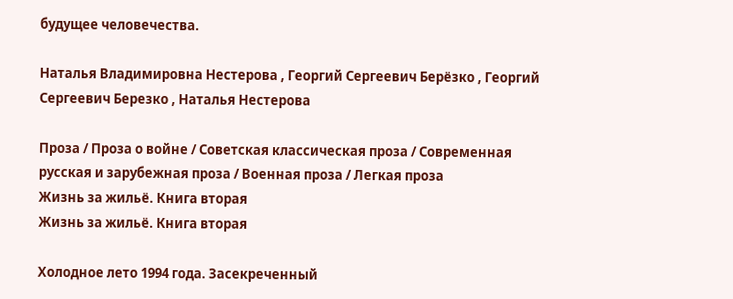будущее человечества.

Наталья Владимировна Нестерова , Георгий Сергеевич Берёзко , Георгий Сергеевич Березко , Наталья Нестерова

Проза / Проза о войне / Советская классическая проза / Современная русская и зарубежная проза / Военная проза / Легкая проза
Жизнь за жильё. Книга вторая
Жизнь за жильё. Книга вторая

Холодное лето 1994 года. Засекреченный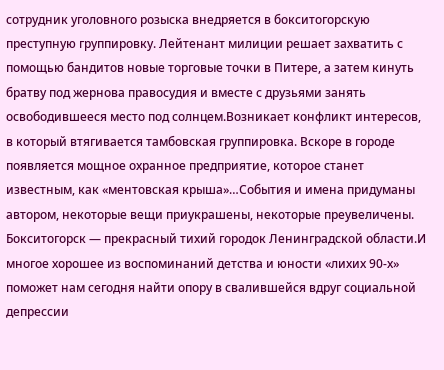сотрудник уголовного розыска внедряется в бокситогорскую преступную группировку. Лейтенант милиции решает захватить с помощью бандитов новые торговые точки в Питере, а затем кинуть братву под жернова правосудия и вместе с друзьями занять освободившееся место под солнцем.Возникает конфликт интересов, в который втягивается тамбовская группировка. Вскоре в городе появляется мощное охранное предприятие, которое станет известным, как «ментовская крыша»…События и имена придуманы автором, некоторые вещи приукрашены, некоторые преувеличены. Бокситогорск — прекрасный тихий городок Ленинградской области.И многое хорошее из воспоминаний детства и юности «лихих 90-х» поможет нам сегодня найти опору в свалившейся вдруг социальной депрессии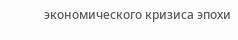экономического кризиса эпохи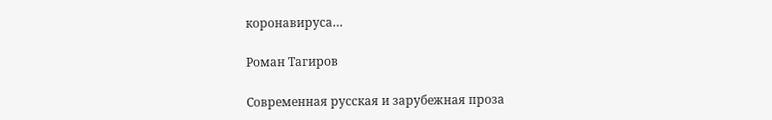коронавируса…

Роман Тагиров

Современная русская и зарубежная проза